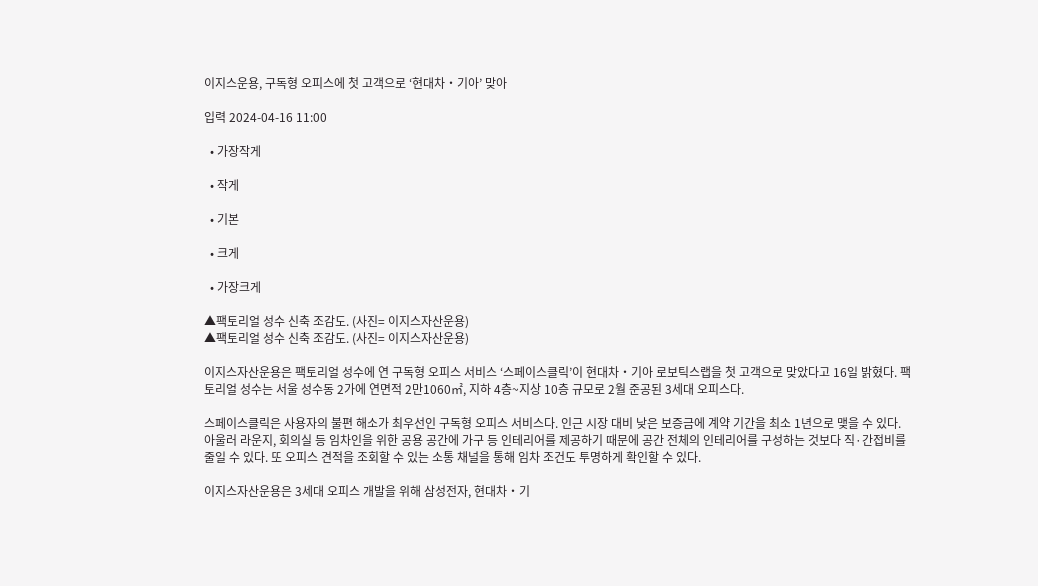이지스운용, 구독형 오피스에 첫 고객으로 ‘현대차‧기아’ 맞아

입력 2024-04-16 11:00

  • 가장작게

  • 작게

  • 기본

  • 크게

  • 가장크게

▲팩토리얼 성수 신축 조감도. (사진= 이지스자산운용)
▲팩토리얼 성수 신축 조감도. (사진= 이지스자산운용)

이지스자산운용은 팩토리얼 성수에 연 구독형 오피스 서비스 ‘스페이스클릭’이 현대차‧기아 로보틱스랩을 첫 고객으로 맞았다고 16일 밝혔다. 팩토리얼 성수는 서울 성수동 2가에 연면적 2만1060㎡, 지하 4층~지상 10층 규모로 2월 준공된 3세대 오피스다.

스페이스클릭은 사용자의 불편 해소가 최우선인 구독형 오피스 서비스다. 인근 시장 대비 낮은 보증금에 계약 기간을 최소 1년으로 맺을 수 있다. 아울러 라운지, 회의실 등 임차인을 위한 공용 공간에 가구 등 인테리어를 제공하기 때문에 공간 전체의 인테리어를 구성하는 것보다 직·간접비를 줄일 수 있다. 또 오피스 견적을 조회할 수 있는 소통 채널을 통해 임차 조건도 투명하게 확인할 수 있다.

이지스자산운용은 3세대 오피스 개발을 위해 삼성전자, 현대차‧기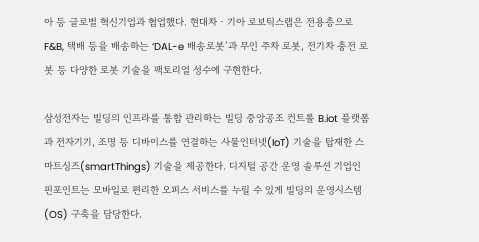아 등 글로벌 혁신기업과 협업했다. 현대차‧기아 로보틱스랩은 전용층으로 F&B, 택배 등을 배송하는 ‘DAL-e 배송로봇’과 무인 주차 로봇, 전기차 충전 로봇 등 다양한 로봇 기술을 팩토리얼 성수에 구현한다.

삼성전자는 빌딩의 인프라를 통합 관리하는 빌딩 중앙공조 컨트롤 B.iot 플랫폼과 전자기기, 조명 등 디바이스를 연결하는 사물인터넷(IoT) 기술을 탑재한 스마트싱즈(smartThings) 기술을 제공한다. 디지털 공간 운영 솔루션 기업인 핀포인트는 모바일로 편리한 오피스 서비스를 누릴 수 있게 빌딩의 운영시스템(OS) 구축을 담당한다.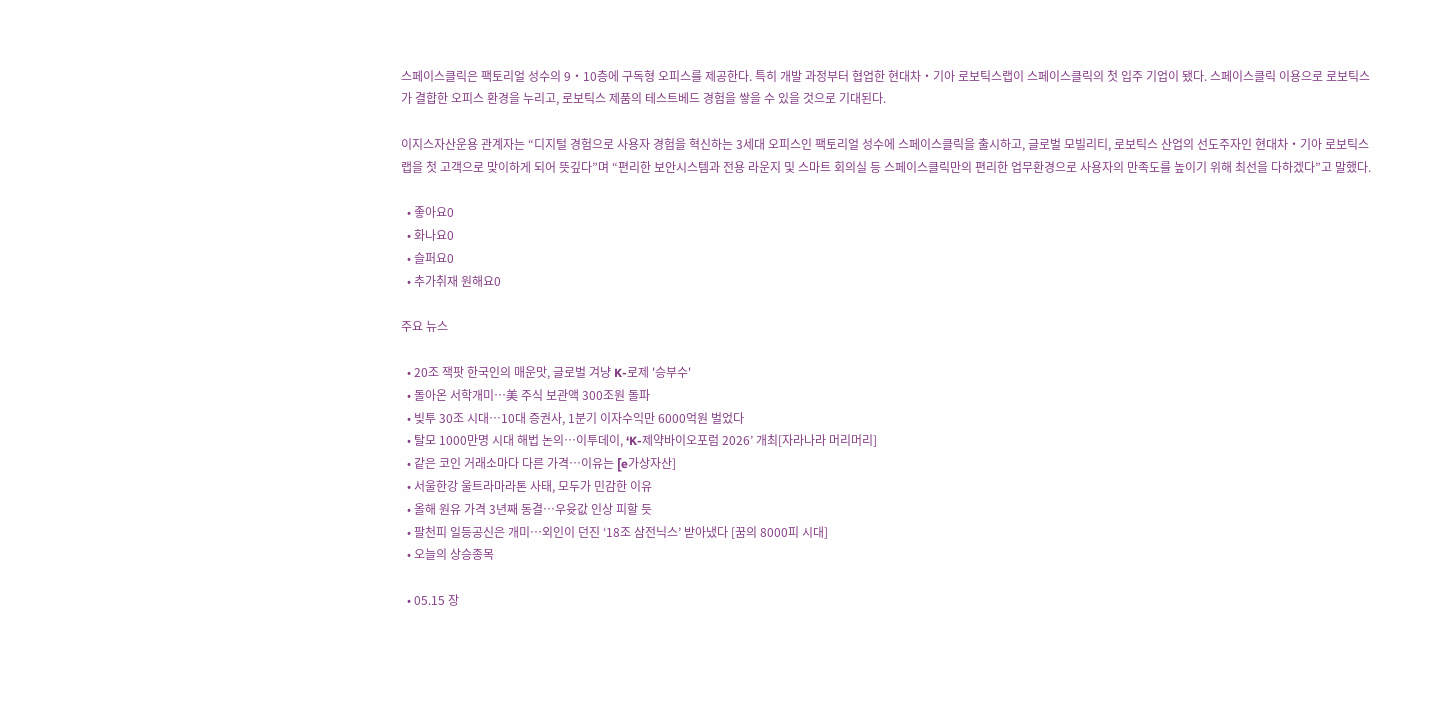스페이스클릭은 팩토리얼 성수의 9‧10층에 구독형 오피스를 제공한다. 특히 개발 과정부터 협업한 현대차‧기아 로보틱스랩이 스페이스클릭의 첫 입주 기업이 됐다. 스페이스클릭 이용으로 로보틱스가 결합한 오피스 환경을 누리고, 로보틱스 제품의 테스트베드 경험을 쌓을 수 있을 것으로 기대된다.

이지스자산운용 관계자는 “디지털 경험으로 사용자 경험을 혁신하는 3세대 오피스인 팩토리얼 성수에 스페이스클릭을 출시하고, 글로벌 모빌리티, 로보틱스 산업의 선도주자인 현대차‧기아 로보틱스랩을 첫 고객으로 맞이하게 되어 뜻깊다”며 “편리한 보안시스템과 전용 라운지 및 스마트 회의실 등 스페이스클릭만의 편리한 업무환경으로 사용자의 만족도를 높이기 위해 최선을 다하겠다”고 말했다.

  • 좋아요0
  • 화나요0
  • 슬퍼요0
  • 추가취재 원해요0

주요 뉴스

  • 20조 잭팟 한국인의 매운맛, 글로벌 겨냥 K-로제 '승부수'
  • 돌아온 서학개미…美 주식 보관액 300조원 돌파
  • 빚투 30조 시대…10대 증권사, 1분기 이자수익만 6000억원 벌었다
  • 탈모 1000만명 시대 해법 논의…이투데이, ‘K-제약바이오포럼 2026’ 개최[자라나라 머리머리]
  • 같은 코인 거래소마다 다른 가격…이유는 [e가상자산]
  • 서울한강 울트라마라톤 사태, 모두가 민감한 이유
  • 올해 원유 가격 3년째 동결⋯우윳값 인상 피할 듯
  • 팔천피 일등공신은 개미⋯외인이 던진 ‘18조 삼전닉스’ 받아냈다 [꿈의 8000피 시대]
  • 오늘의 상승종목

  • 05.15 장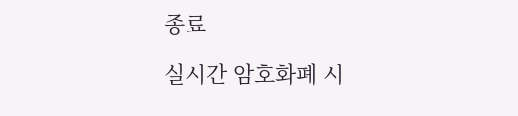종료

실시간 암호화폐 시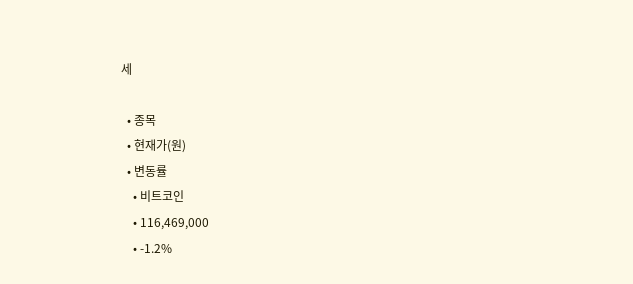세

  • 종목
  • 현재가(원)
  • 변동률
    • 비트코인
    • 116,469,000
    • -1.2%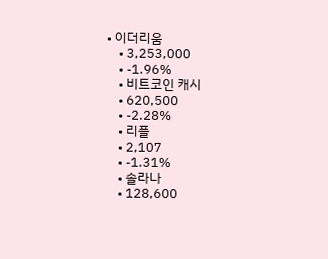• 이더리움
    • 3,253,000
    • -1.96%
    • 비트코인 캐시
    • 620,500
    • -2.28%
    • 리플
    • 2,107
    • -1.31%
    • 솔라나
    • 128,600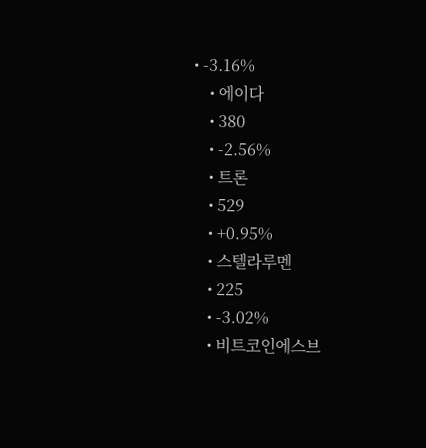• -3.16%
    • 에이다
    • 380
    • -2.56%
    • 트론
    • 529
    • +0.95%
    • 스텔라루멘
    • 225
    • -3.02%
    • 비트코인에스브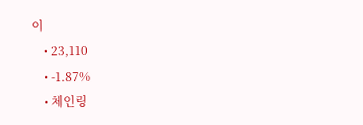이
    • 23,110
    • -1.87%
    • 체인링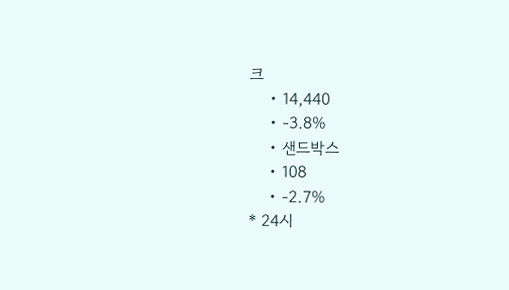크
    • 14,440
    • -3.8%
    • 샌드박스
    • 108
    • -2.7%
* 24시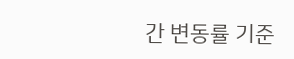간 변동률 기준